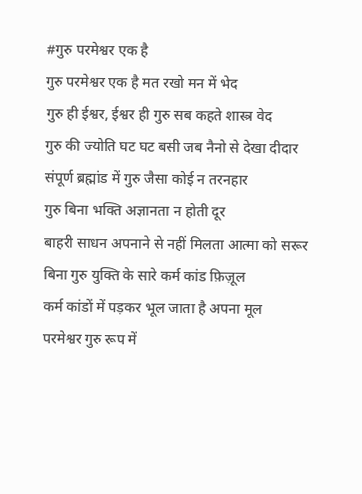#गुरु परमेश्वर एक है
गुरु परमेश्वर एक है मत रखो मन में भेद
गुरु ही ईश्वर, ईश्वर ही गुरु सब कहते शास्त्र वेद
गुरु की ज्योति घट घट बसी जब नैनो से देखा दीदार
संपूर्ण ब्रह्मांड में गुरु जैसा कोई न तरनहार
गुरु बिना भक्ति अज्ञानता न होती दूर
बाहरी साधन अपनाने से नहीं मिलता आत्मा को सरूर
बिना गुरु युक्ति के सारे कर्म कांड फ़िज़ूल
कर्म कांडों में पड़कर भूल जाता है अपना मूल
परमेश्वर गुरु रूप में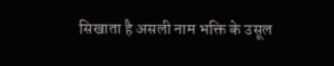सिखाता है असली नाम भक्ति के उसूल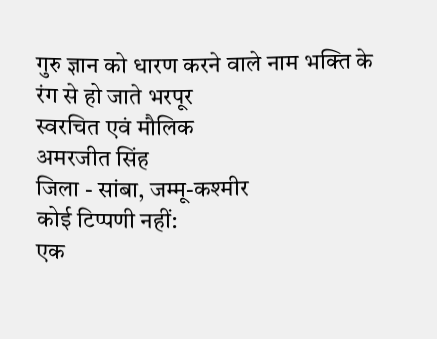गुरु ज्ञान को धारण करने वाले नाम भक्ति के रंग से हो जाते भरपूर
स्वरचित एवं मौलिक
अमरजीत सिंह
जिला - सांबा, जम्मू-कश्मीर
कोई टिप्पणी नहीं:
एक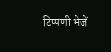टिप्पणी भेजें